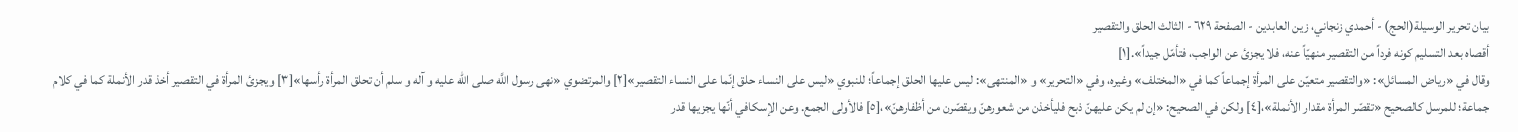بيان تحرير الوسيلة(الحج) - أحمدي زنجاني، زين العابدين - الصفحة ٦٢٩ - الثالث الحلق والتقصير
أقصاه بعد التسليم كونه فرداً من التقصير منهيّاً عنه، فلا يجزئ عن الواجب، فتأمّل جيداً».[١]
وقال في «رياض المسائل»: «والتقصير متعيّن على المرأة إجماعاً كما في «المختلف» وغيره، وفي «التحرير» و «المنتهى»: ليس عليها الحلق إجماعاً؛ للنبوي «ليس على النساء حلق إنّما على النساء التقصير»[٢] والمرتضوي «نهى رسول اللَّه صلى الله عليه و آله و سلم أن تحلق المرأة رأسها»[٣] ويجزئ المرأة في التقصير أخذ قدر الأنملة كما في كلام جماعة؛ للمرسل كالصحيح «تقصّر المرأة مقدار الأنملة»،[٤] ولكن في الصحيح: «إن لم يكن عليهنّ ذبح فليأخذن من شعورهنّ ويقصّرن من أظفارهنّ»،[٥] فالأولى الجمع. وعن الإسكافي أنّها يجزيها قدر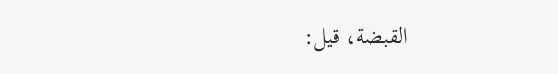القبضة، قيل: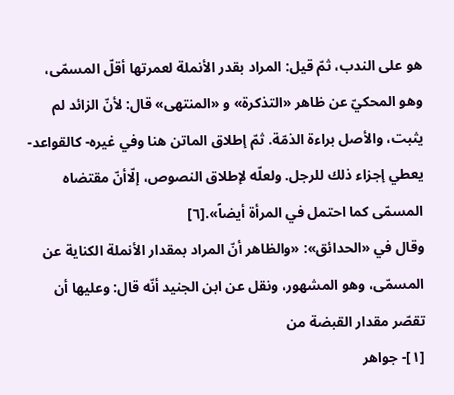هو على الندب، ثمّ قيل: المراد بقدر الأنملة لعمرتها أقلّ المسمّى، وهو المحكيّ عن ظاهر «التذكرة» و «المنتهى» قال: لأنّ الزائد لم يثبت، والأصل براءة الذمّة. ثمّ إطلاق الماتن هنا وفي غيره- كالقواعد- يعطي إجزاء ذلك للرجل. ولعلّه لإطلاق النصوص، إلّاأنّ مقتضاه المسمّى كما احتمل في المرأة أيضاً».[٦]
وقال في «الحدائق»: «والظاهر أنّ المراد بمقدار الأنملة الكناية عن المسمّى، وهو المشهور، ونقل عن ابن الجنيد أنّه قال: وعليها أن تقصّر مقدار القبضة من
[١]- جواهر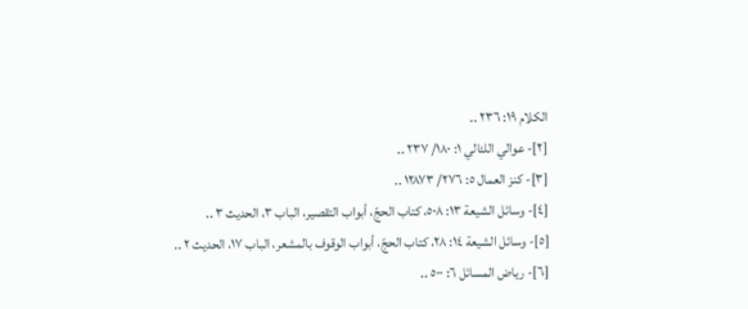الكلام ١٩: ٢٣٦ ..
[٢]- عوالي اللئالي ١: ١٨٠/ ٢٣٧ ..
[٣]- كنز العمال ٥: ٢٧٦/ ١٢٨٧٣ ..
[٤]- وسائل الشيعة ١٣: ٥٠٨، كتاب الحجّ، أبواب التقصير، الباب ٣، الحديث ٣ ..
[٥]- وسائل الشيعة ١٤: ٢٨، كتاب الحجّ، أبواب الوقوف بالمشعر، الباب ١٧، الحديث ٢ ..
[٦]- رياض المسائل ٦: ٥٠٠ ..